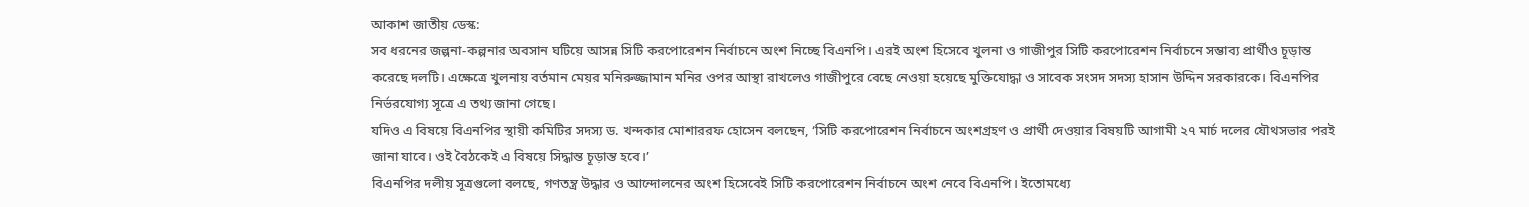আকাশ জাতীয় ডেস্ক:
সব ধরনের জল্পনা-কল্পনার অবসান ঘটিয়ে আসন্ন সিটি করপোরেশন নির্বাচনে অংশ নিচ্ছে বিএনপি। এরই অংশ হিসেবে খুলনা ও গাজীপুর সিটি করপোরেশন নির্বাচনে সম্ভাব্য প্রার্থীও চূড়ান্ত করেছে দলটি। এক্ষেত্রে খুলনায় বর্তমান মেয়র মনিরুজ্জামান মনির ওপর আস্থা রাখলেও গাজীপুরে বেছে নেওয়া হয়েছে মুক্তিযোদ্ধা ও সাবেক সংসদ সদস্য হাসান উদ্দিন সরকারকে। বিএনপির নির্ভরযোগ্য সূত্রে এ তথ্য জানা গেছে।
যদিও এ বিষয়ে বিএনপির স্থায়ী কমিটির সদস্য ড. খন্দকার মোশাররফ হোসেন বলছেন, ‘সিটি করপোরেশন নির্বাচনে অংশগ্রহণ ও প্রার্থী দেওয়ার বিষয়টি আগামী ২৭ মার্চ দলের যৌথসভার পরই জানা যাবে। ওই বৈঠকেই এ বিষয়ে সিদ্ধান্ত চূড়ান্ত হবে।’
বিএনপির দলীয় সূত্রগুলো বলছে, গণতন্ত্র উদ্ধার ও আন্দোলনের অংশ হিসেবেই সিটি করপোরেশন নির্বাচনে অংশ নেবে বিএনপি। ইতোমধ্যে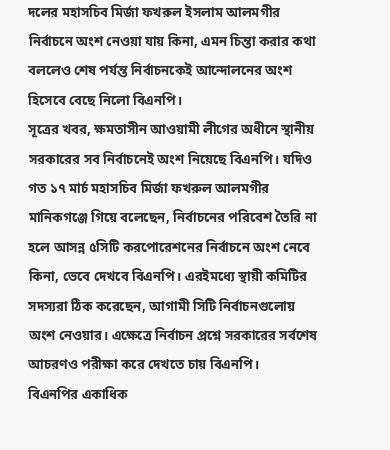দলের মহাসচিব মির্জা ফখরুল ইসলাম আলমগীর নির্বাচনে অংশ নেওয়া যায় কিনা, এমন চিন্তা করার কথা বললেও শেষ পর্যন্ত নির্বাচনকেই আন্দোলনের অংশ হিসেবে বেছে নিলো বিএনপি।
সূত্রের খবর, ক্ষমতাসীন আওয়ামী লীগের অধীনে স্থানীয় সরকারের সব নির্বাচনেই অংশ নিয়েছে বিএনপি। যদিও গত ১৭ মার্চ মহাসচিব মির্জা ফখরুল আলমগীর মানিকগঞ্জে গিয়ে বলেছেন, নির্বাচনের পরিবেশ তৈরি না হলে আসন্ন ৫সিটি করপোরেশনের নির্বাচনে অংশ নেবে কিনা, ভেবে দেখবে বিএনপি। এরইমধ্যে স্থায়ী কমিটির সদস্যরা ঠিক করেছেন, আগামী সিটি নির্বাচনগুলোয় অংশ নেওয়ার। এক্ষেত্রে নির্বাচন প্রশ্নে সরকারের সর্বশেষ আচরণও পরীক্ষা করে দেখতে চায় বিএনপি।
বিএনপির একাধিক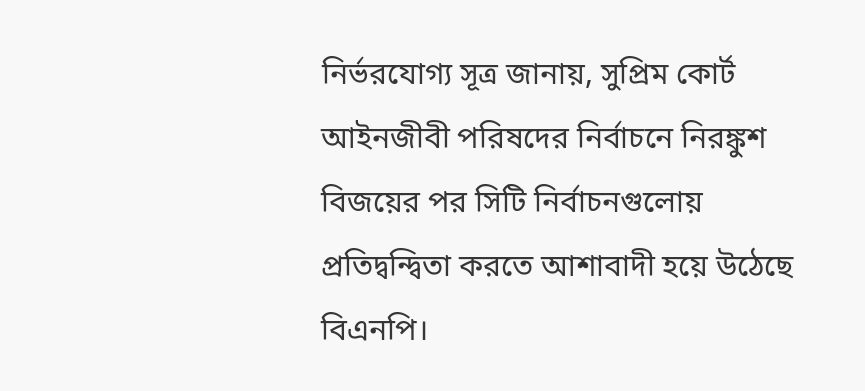নির্ভরযোগ্য সূত্র জানায়, সুপ্রিম কোর্ট আইনজীবী পরিষদের নির্বাচনে নিরঙ্কুশ বিজয়ের পর সিটি নির্বাচনগুলোয় প্রতিদ্বন্দ্বিতা করতে আশাবাদী হয়ে উঠেছে বিএনপি।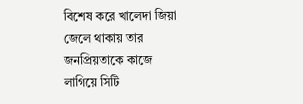বিশেষ করে খালেদা জিয়া জেলে থাকায় তার জনপ্রিয়তাকে কাজে লাগিয়ে সিটি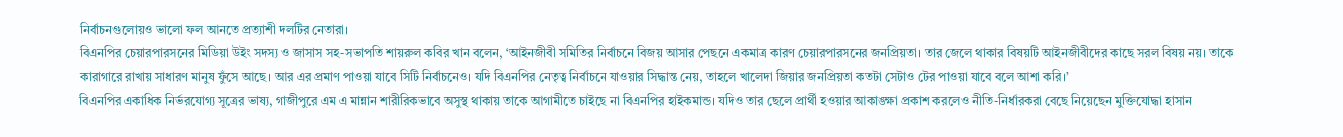নির্বাচনগুলোয়ও ভালো ফল আনতে প্রত্যাশী দলটির নেতারা।
বিএনপির চেয়ারপারসনের মিডিয়া উইং সদস্য ও জাসাস সহ-সভাপতি শায়রুল কবির খান বলেন, ‘আইনজীবী সমিতির নির্বাচনে বিজয় আসার পেছনে একমাত্র কারণ চেয়ারপারসনের জনপ্রিয়তা। তার জেলে থাকার বিষয়টি আইনজীবীদের কাছে সরল বিষয় নয়। তাকে কারাগারে রাখায় সাধারণ মানুষ ফুঁসে আছে। আর এর প্রমাণ পাওয়া যাবে সিটি নির্বাচনেও। যদি বিএনপির নেতৃত্ব নির্বাচনে যাওয়ার সিদ্ধান্ত নেয়, তাহলে খালেদা জিয়ার জনপ্রিয়তা কতটা সেটাও টের পাওয়া যাবে বলে আশা করি।’
বিএনপির একাধিক নির্ভরযোগ্য সূত্রের ভাষ্য, গাজীপুরে এম এ মান্নান শারীরিকভাবে অসুস্থ থাকায় তাকে আগামীতে চাইছে না বিএনপির হাইকমান্ড। যদিও তার ছেলে প্রার্থী হওয়ার আকাঙ্ক্ষা প্রকাশ করলেও নীতি-নির্ধারকরা বেছে নিয়েছেন মুক্তিযোদ্ধা হাসান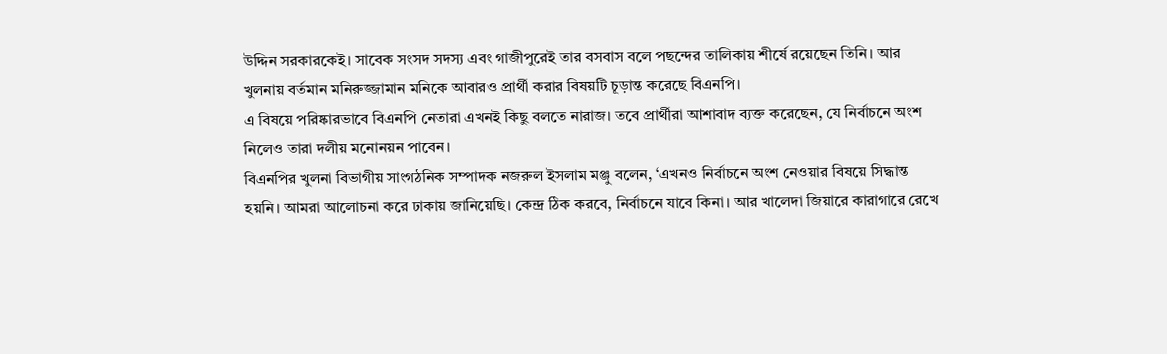উদ্দিন সরকারকেই। সাবেক সংসদ সদস্য এবং গাজীপুরেই তার বসবাস বলে পছন্দের তালিকায় শীর্ষে রয়েছেন তিনি। আর খুলনায় বর্তমান মনিরুজ্জামান মনিকে আবারও প্রার্থী করার বিষয়টি চূড়ান্ত করেছে বিএনপি।
এ বিষয়ে পরিষ্কারভাবে বিএনপি নেতারা এখনই কিছু বলতে নারাজ। তবে প্রার্থীরা আশাবাদ ব্যক্ত করেছেন, যে নির্বাচনে অংশ নিলেও তারা দলীয় মনোনয়ন পাবেন।
বিএনপির খুলনা বিভাগীয় সাংগঠনিক সম্পাদক নজরুল ইসলাম মঞ্জু বলেন, ‘এখনও নির্বাচনে অংশ নেওয়ার বিষয়ে সিদ্ধান্ত হয়নি। আমরা আলোচনা করে ঢাকায় জানিয়েছি। কেন্দ্র ঠিক করবে, নির্বাচনে যাবে কিনা। আর খালেদা জিয়ারে কারাগারে রেখে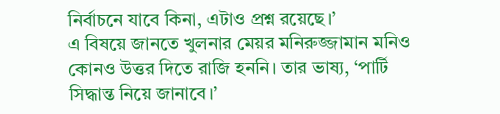নির্বাচনে যাবে কিনা, এটাও প্রশ্ন রয়েছে।’
এ বিষয়ে জানতে খুলনার মেয়র মনিরুজ্জামান মনিও কোনও উত্তর দিতে রাজি হননি। তার ভাষ্য, ‘পার্টি সিদ্ধান্ত নিয়ে জানাবে।’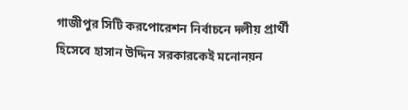গাজীপুর সিটি করপোরেশন নির্বাচনে দলীয় প্রার্থী হিসেবে হাসান উদ্দিন সরকারকেই মনোনয়ন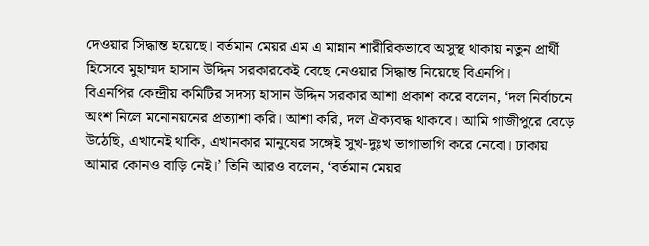দেওয়ার সিদ্ধান্ত হয়েছে। বর্তমান মেয়র এম এ মান্নান শারীরিকভাবে অসুস্থ থাকায় নতুন প্রার্থী হিসেবে মুহাম্মদ হাসান উদ্দিন সরকারকেই বেছে নেওয়ার সিদ্ধান্ত নিয়েছে বিএনপি।
বিএনপির কেন্দ্রীয় কমিটির সদস্য হাসান উদ্দিন সরকার আশা প্রকাশ করে বলেন, ‘দল নির্বাচনে অংশ নিলে মনোনয়নের প্রত্যাশা করি। আশা করি, দল ঐক্যবদ্ধ থাকবে। আমি গাজীপুরে বেড়ে উঠেছি, এখানেই থাকি, এখানকার মানুষের সঙ্গেই সুখ-দুঃখ ভাগাভাগি করে নেবো। ঢাকায় আমার কোনও বাড়ি নেই।’ তিনি আরও বলেন, ‘বর্তমান মেয়র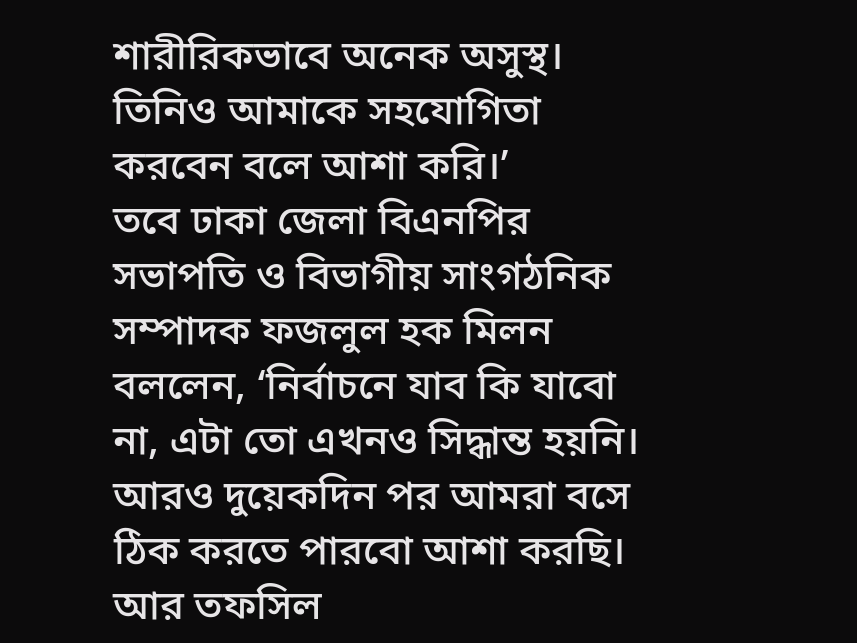শারীরিকভাবে অনেক অসুস্থ। তিনিও আমাকে সহযোগিতা করবেন বলে আশা করি।’
তবে ঢাকা জেলা বিএনপির সভাপতি ও বিভাগীয় সাংগঠনিক সম্পাদক ফজলুল হক মিলন বললেন, ‘নির্বাচনে যাব কি যাবো না, এটা তো এখনও সিদ্ধান্ত হয়নি। আরও দুয়েকদিন পর আমরা বসে ঠিক করতে পারবো আশা করছি। আর তফসিল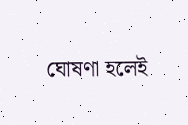ঘোষণা হলেই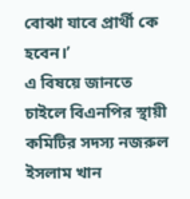বোঝা যাবে প্রার্থী কে হবেন।’
এ বিষয়ে জানতে চাইলে বিএনপির স্থায়ী কমিটির সদস্য নজরুল ইসলাম খান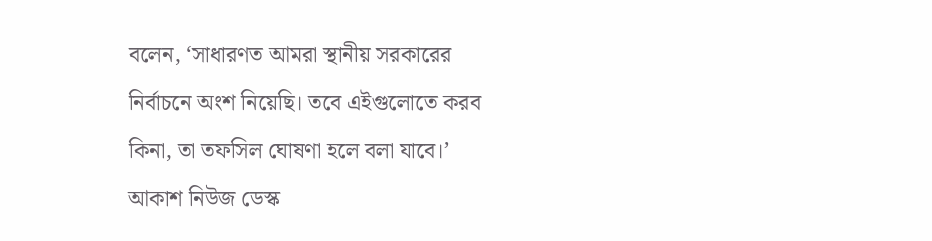বলেন, ‘সাধারণত আমরা স্থানীয় সরকারের নির্বাচনে অংশ নিয়েছি। তবে এইগুলোতে করব কিনা, তা তফসিল ঘোষণা হলে বলা যাবে।’
আকাশ নিউজ ডেস্ক